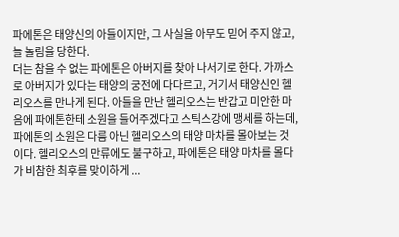파에톤은 태양신의 아들이지만, 그 사실을 아무도 믿어 주지 않고, 늘 놀림을 당한다.
더는 참을 수 없는 파에톤은 아버지를 찾아 나서기로 한다. 가까스로 아버지가 있다는 태양의 궁전에 다다르고, 거기서 태양신인 헬리오스를 만나게 된다. 아들을 만난 헬리오스는 반갑고 미안한 마음에 파에톤한테 소원을 들어주겠다고 스틱스강에 맹세를 하는데, 파에톤의 소원은 다름 아닌 헬리오스의 태양 마차를 몰아보는 것이다. 헬리오스의 만류에도 불구하고, 파에톤은 태양 마차를 몰다가 비참한 최후를 맞이하게 ...